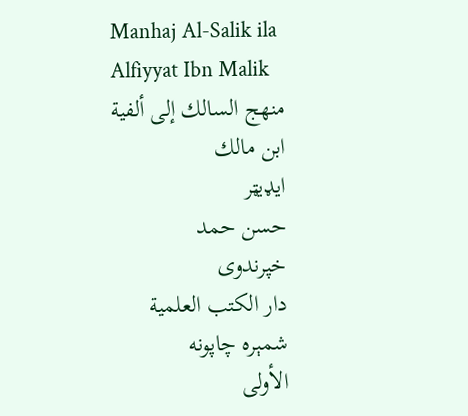Manhaj Al-Salik ila Alfiyyat Ibn Malik
منهج السالك إلى ألفية ابن مالك
ایډیټر
حسن حمد
خپرندوی
دار الكتب العلمية
شمېره چاپونه
الأولى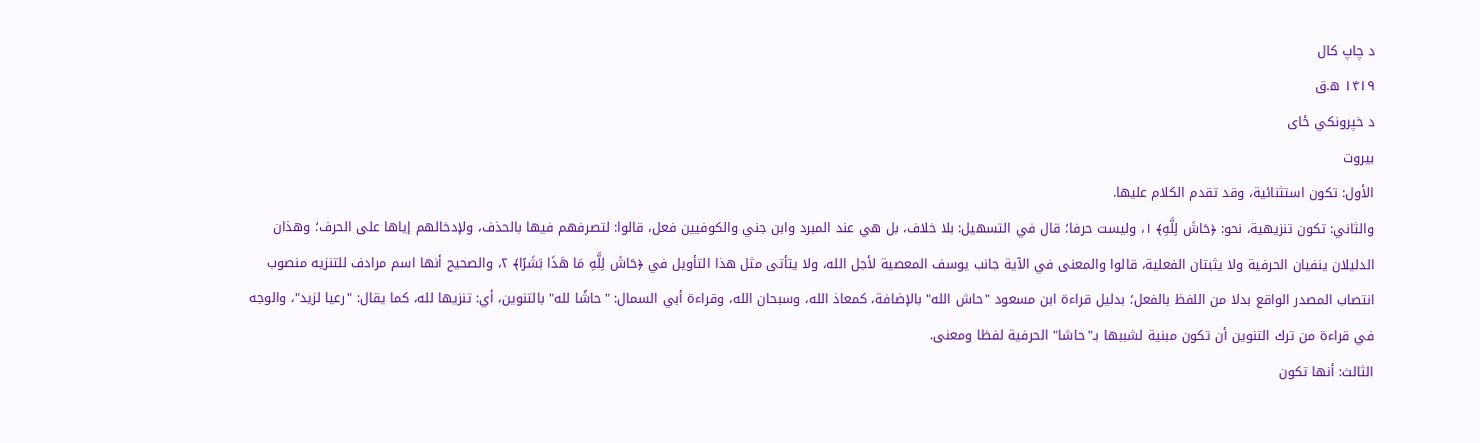د چاپ کال
۱۴۱۹ ه.ق
د خپرونکي ځای
بيروت
الأول: تكون استثنائية، وقد تقدم الكلام عليها.
والثاني: تكون تنزيهية، نحو: ﴿حَاشَ لِلَّهِ﴾ ١، وليست حرفا؛ قال في التسهيل: بلا خلاف، بل هي عند المبرد وابن جني والكوفيين فعل، قالوا: لتصرفهم فيها بالحذف، ولإدخالهم إياها على الحرف؛ وهذان الدليلان ينفيان الحرفية ولا يثبتان الفعلية، قالوا والمعنى في الآية جانب يوسف المعصية لأجل الله، ولا يتأتى مثل هذا التأويل في ﴿حَاشَ لِلَّهِ مَا هَذَا بَشَرًا﴾ ٢، والصحيح أنها اسم مرادف للتنزيه منصوب انتصاب المصدر الواقع بدلا من اللفظ بالفعل؛ بدليل قراءة ابن مسعود "حاش الله" بالإضافة، كمعاذ الله، وسبحان الله، وقراءة أبي السمال: "حاشًا لله" بالتنوين، أي: تنزيها لله، كما يقال: "رعيا لزيد"، والوجه في قراءة من ترك التنوين أن تكون مبنية لشببها بـ"حاشا" الحرفية لفظا ومعنى.
الثالث: أنها تكون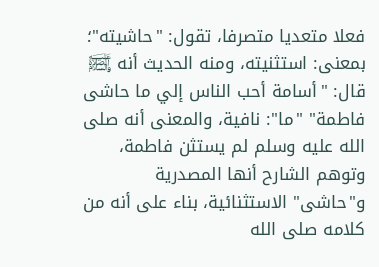فعلا متعديا متصرفا، تقول: "حاشيته"؛ بمعنى: استثنيته، ومنه الحديث أنه ﵊ قال: "أسامة أحب الناس إلي ما حاشى فاطمة" "ما": نافية، والمعنى أنه صلى الله عليه وسلم لم يستثن فاطمة، وتوهم الشارح أنها المصدرية و"حاشى" الاستثنائية، بناء على أنه من كلامه صلى الله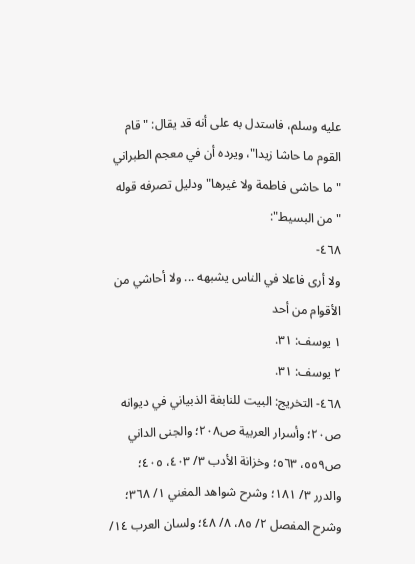عليه وسلم، فاستدل به على أنه قد يقال: "قام القوم ما حاشا زيدا"، ويرده أن في معجم الطبراني "ما حاشى فاطمة ولا غيرها" ودليل تصرفه قوله "من البسيط":
٤٦٨-
ولا أرى فاعلا في الناس يشبهه ... ولا أحاشي من الأقوام من أحد
١ يوسف: ٣١.
٢ يوسف: ٣١.
٤٦٨- التخريج: البيت للنابغة الذبياني في ديوانه ص٢٠؛ وأسرار العربية ص٢٠٨؛ والجنى الداني ص٥٥٩، ٥٦٣؛ وخزانة الأدب ٣/ ٤٠٣، ٤٠٥؛ والدرر ٣/ ١٨١؛ وشرح شواهد المغني ١/ ٣٦٨؛ وشرح المفصل ٢/ ٨٥، ٨/ ٤٨؛ ولسان العرب ١٤/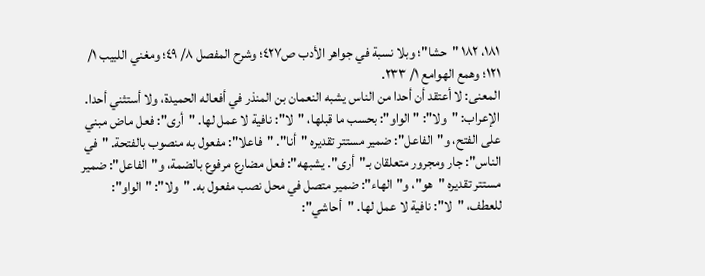١٨١، ١٨٢ "حشا"؛ وبلا نسبة في جواهر الأدب ص٤٢٧؛ وشرح المفصل ٨/ ٤٩؛ ومغني اللبيب ١/ ١٢١؛ وهمع الهوامع ١/ ٢٣٣.
المعنى: لا أعتقد أن أحدا من الناس يشبه النعمان بن المنذر في أفعاله الحميدة، ولا أستثني أحدا.
الإعراب: "ولا": "الواو": بحسب ما قبلها، "لا": نافية لا عمل لها. "أرى": فعل ماض مبني على الفتح، و"الفاعل": ضمير مستتر تقديره "أنا". "فاعلا": مفعول به منصوب بالفتحة. "في الناس": جار ومجرور متعلقان بـ"أرى". يشبهه": فعل مضارع مرفوع بالضمة، و"الفاعل": ضمير مستتر تقديره "هو"، و"الهاء": ضمير متصل في محل نصب مفعول به. "ولا": "الواو": للعطف، "لا": نافية لا عمل لها. "أحاشي":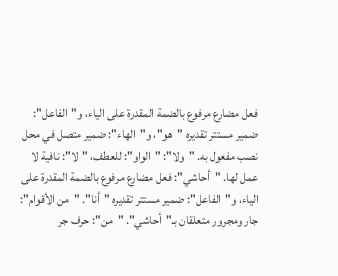فعل مضارع مرفوع بالضمة المقدرة على الياء، و"الفاعل": ضمير مستتر تقديره "هو"، و"الهاء": ضمير متصل في محل نصب مفعول به. "ولا": "الواو": للعطف، "لا": نافية لا عمل لها. "أحاشي": فعل مضارع مرفوع بالضمة المقدرة على الياء، و"الفاعل": ضمير مستتر تقديره "أنا". "من الأقوام": جار ومجرور متعلقان بـ"أحاشي". "من": حرف جر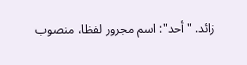زائد. "أحد": اسم مجرور لفظا، منصوب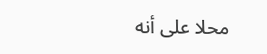محلا على أنه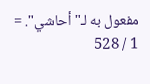مفعول به لـ"أحاشي". =
1 / 528